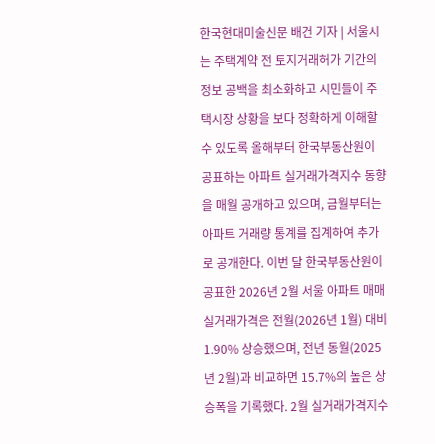한국현대미술신문 배건 기자 | 서울시는 주택계약 전 토지거래허가 기간의 정보 공백을 최소화하고 시민들이 주택시장 상황을 보다 정확하게 이해할 수 있도록 올해부터 한국부동산원이 공표하는 아파트 실거래가격지수 동향을 매월 공개하고 있으며, 금월부터는 아파트 거래량 통계를 집계하여 추가로 공개한다. 이번 달 한국부동산원이 공표한 2026년 2월 서울 아파트 매매 실거래가격은 전월(2026년 1월) 대비 1.90% 상승했으며, 전년 동월(2025년 2월)과 비교하면 15.7%의 높은 상승폭을 기록했다. 2월 실거래가격지수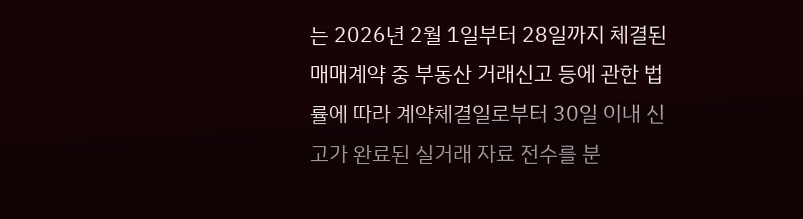는 2026년 2월 1일부터 28일까지 체결된 매매계약 중 부동산 거래신고 등에 관한 법률에 따라 계약체결일로부터 30일 이내 신고가 완료된 실거래 자료 전수를 분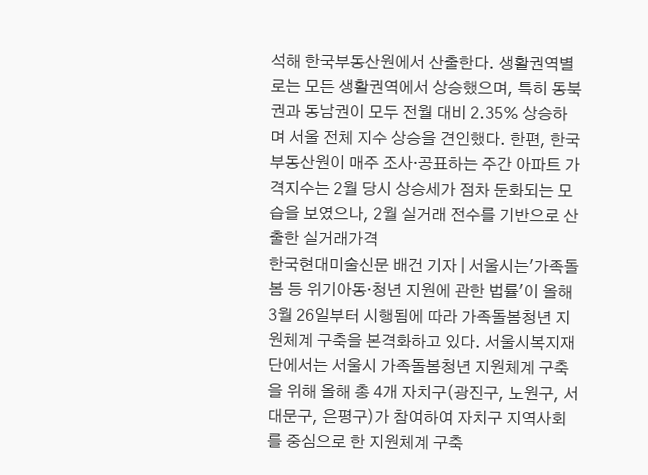석해 한국부동산원에서 산출한다. 생활권역별로는 모든 생활권역에서 상승했으며, 특히 동북권과 동남권이 모두 전월 대비 2.35% 상승하며 서울 전체 지수 상승을 견인했다. 한편, 한국부동산원이 매주 조사·공표하는 주간 아파트 가격지수는 2월 당시 상승세가 점차 둔화되는 모습을 보였으나, 2월 실거래 전수를 기반으로 산출한 실거래가격
한국현대미술신문 배건 기자 | 서울시는'가족돌봄 등 위기아동·청년 지원에 관한 법률'이 올해 3월 26일부터 시행됨에 따라 가족돌봄청년 지원체계 구축을 본격화하고 있다. 서울시복지재단에서는 서울시 가족돌봄청년 지원체계 구축을 위해 올해 총 4개 자치구(광진구, 노원구, 서대문구, 은평구)가 참여하여 자치구 지역사회를 중심으로 한 지원체계 구축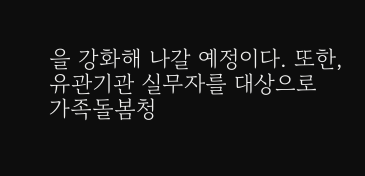을 강화해 나갈 예정이다. 또한, 유관기관 실무자를 대상으로 가족돌봄청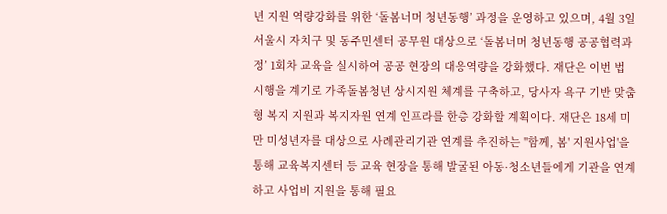년 지원 역량강화를 위한 ‘돌봄너머 청년동행’ 과정을 운영하고 있으며, 4월 3일 서울시 자치구 및 동주민센터 공무원 대상으로 ‘돌봄너머 청년동행 공공협력과정’ 1회차 교육을 실시하여 공공 현장의 대응역량을 강화했다. 재단은 이번 법 시행을 계기로 가족돌봄청년 상시지원 체계를 구축하고, 당사자 욕구 기반 맞춤형 복지 지원과 복지자원 연계 인프라를 한층 강화할 계획이다. 재단은 18세 미만 미성년자를 대상으로 사례관리기관 연계를 추진하는 ''함께, 봄' 지원사업'을 통해 교육복지센터 등 교육 현장을 통해 발굴된 아동·청소년들에게 기관을 연계하고 사업비 지원을 통해 필요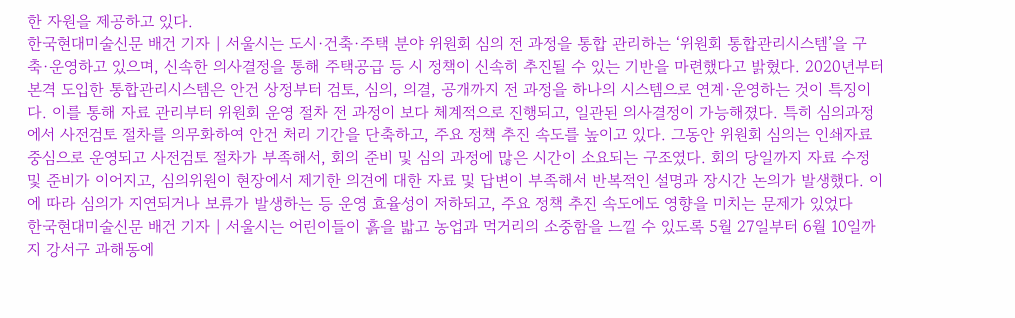한 자원을 제공하고 있다.
한국현대미술신문 배건 기자 | 서울시는 도시·건축·주택 분야 위원회 심의 전 과정을 통합 관리하는 ‘위원회 통합관리시스템’을 구축·운영하고 있으며, 신속한 의사결정을 통해 주택공급 등 시 정책이 신속히 추진될 수 있는 기반을 마련했다고 밝혔다. 2020년부터 본격 도입한 통합관리시스템은 안건 상정부터 검토, 심의, 의결, 공개까지 전 과정을 하나의 시스템으로 연계·운영하는 것이 특징이다. 이를 통해 자료 관리부터 위원회 운영 절차 전 과정이 보다 체계적으로 진행되고, 일관된 의사결정이 가능해졌다. 특히 심의과정에서 사전검토 절차를 의무화하여 안건 처리 기간을 단축하고, 주요 정책 추진 속도를 높이고 있다. 그동안 위원회 심의는 인쇄자료 중심으로 운영되고 사전검토 절차가 부족해서, 회의 준비 및 심의 과정에 많은 시간이 소요되는 구조였다. 회의 당일까지 자료 수정 및 준비가 이어지고, 심의위원이 현장에서 제기한 의견에 대한 자료 및 답변이 부족해서 반복적인 설명과 장시간 논의가 발생했다. 이에 따라 심의가 지연되거나 보류가 발생하는 등 운영 효율성이 저하되고, 주요 정책 추진 속도에도 영향을 미치는 문제가 있었다
한국현대미술신문 배건 기자 | 서울시는 어린이들이 흙을 밟고 농업과 먹거리의 소중함을 느낄 수 있도록 5월 27일부터 6월 10일까지 강서구 과해동에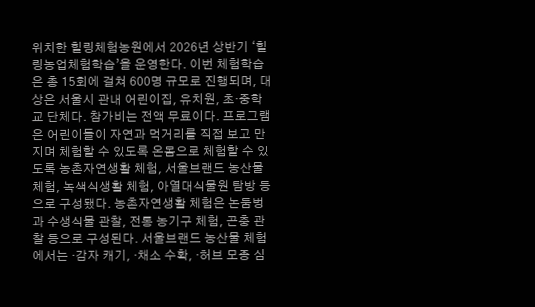위치한 힐링체험농원에서 2026년 상반기 ‘힐링농업체험학습’을 운영한다. 이번 체험학습은 총 15회에 걸쳐 600명 규모로 진행되며, 대상은 서울시 관내 어린이집, 유치원, 초·중학교 단체다. 참가비는 전액 무료이다. 프로그램은 어린이들이 자연과 먹거리를 직접 보고 만지며 체험할 수 있도록 온몸으로 체험할 수 있도록 농촌자연생활 체험, 서울브랜드 농산물 체험, 녹색식생활 체험, 아열대식물원 탐방 등으로 구성됐다. 농촌자연생활 체험은 논둠벙과 수생식물 관찰, 전통 농기구 체험, 곤충 관찰 등으로 구성된다. 서울브랜드 농산물 체험에서는 ·감자 캐기, ·채소 수확, ·허브 모종 심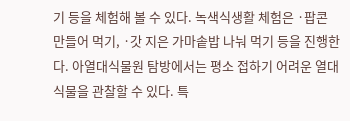기 등을 체험해 볼 수 있다. 녹색식생활 체험은 ·팝콘 만들어 먹기, ·갓 지은 가마솥밥 나눠 먹기 등을 진행한다. 아열대식물원 탐방에서는 평소 접하기 어려운 열대식물을 관찰할 수 있다. 특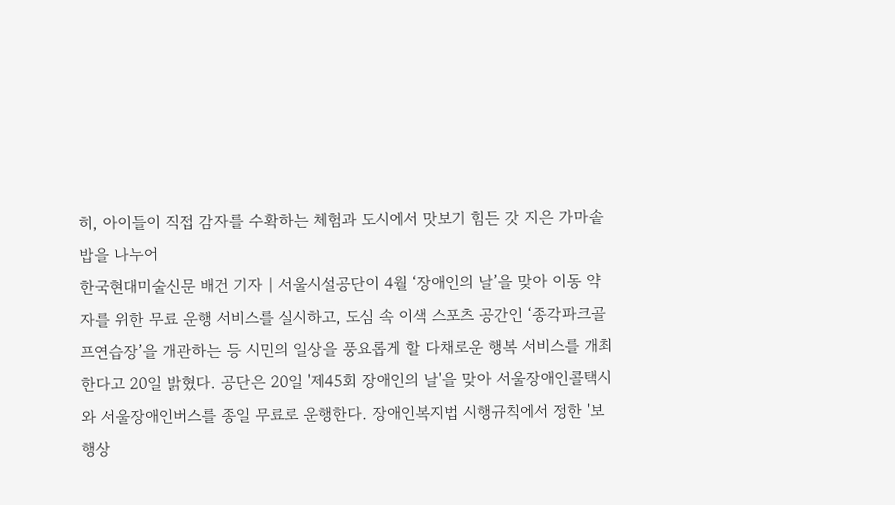히, 아이들이 직접 감자를 수확하는 체험과 도시에서 맛보기 힘든 갓 지은 가마솥밥을 나누어
한국현대미술신문 배건 기자 | 서울시설공단이 4월 ‘장애인의 날’을 맞아 이동 약자를 위한 무료 운행 서비스를 실시하고, 도심 속 이색 스포츠 공간인 ‘종각파크골프연습장’을 개관하는 등 시민의 일상을 풍요롭게 할 다채로운 행복 서비스를 개최한다고 20일 밝혔다. 공단은 20일 '제45회 장애인의 날'을 맞아 서울장애인콜택시와 서울장애인버스를 종일 무료로 운행한다. 장애인복지법 시행규칙에서 정한 '보행상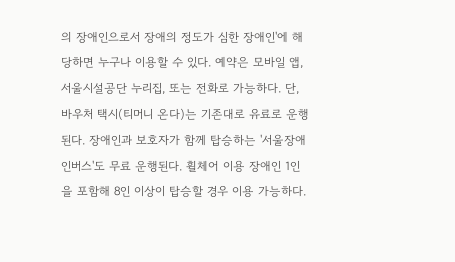의 장애인으로서 장애의 정도가 심한 장애인'에 해당하면 누구나 이용할 수 있다. 예약은 모바일 앱, 서울시설공단 누리집, 또는 전화로 가능하다. 단, 바우처 택시(티머니 온다)는 기존대로 유료로 운행된다. 장애인과 보호자가 함께 탑승하는 '서울장애인버스'도 무료 운행된다. 휠체어 이용 장애인 1인을 포함해 8인 이상이 탑승할 경우 이용 가능하다.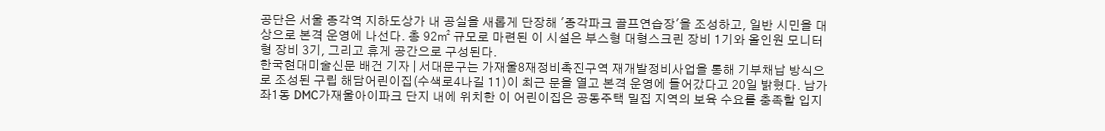공단은 서울 종각역 지하도상가 내 공실을 새롭게 단장해 '종각파크 골프연습장'을 조성하고, 일반 시민을 대상으로 본격 운영에 나선다. 총 92㎡ 규모로 마련된 이 시설은 부스형 대형스크린 장비 1기와 올인원 모니터형 장비 3기, 그리고 휴게 공간으로 구성된다.
한국현대미술신문 배건 기자 | 서대문구는 가재울8재정비촉진구역 재개발정비사업을 통해 기부채납 방식으로 조성된 구립 해담어린이집(수색로4나길 11)이 최근 문을 열고 본격 운영에 들어갔다고 20일 밝혔다. 남가좌1동 DMC가재울아이파크 단지 내에 위치한 이 어린이집은 공동주택 밀집 지역의 보육 수요를 충족할 입지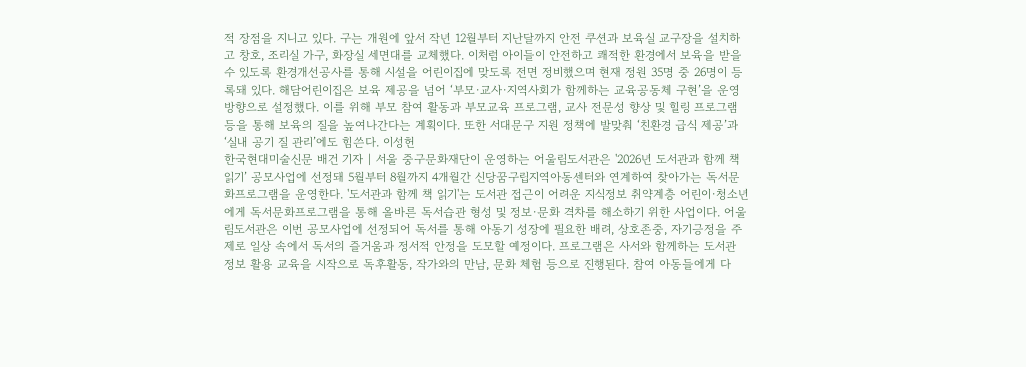적 장점을 지니고 있다. 구는 개원에 앞서 작년 12월부터 지난달까지 안전 쿠션과 보육실 교구장을 설치하고 창호, 조리실 가구, 화장실 세면대를 교체했다. 이처럼 아이들이 안전하고 쾌적한 환경에서 보육을 받을 수 있도록 환경개선공사를 통해 시설을 어린이집에 맞도록 전면 정비했으며 현재 정원 35명 중 26명이 등록돼 있다. 해담어린이집은 보육 제공을 넘어 ‘부모·교사·지역사회가 함께하는 교육공동체 구현’을 운영 방향으로 설정했다. 이를 위해 부모 참여 활동과 부모교육 프로그램, 교사 전문성 향상 및 힐링 프로그램 등을 통해 보육의 질을 높여나간다는 계획이다. 또한 서대문구 지원 정책에 발맞춰 ‘친환경 급식 제공’과 ‘실내 공기 질 관리’에도 힘쓴다. 이성헌
한국현대미술신문 배건 기자 | 서울 중구문화재단이 운영하는 어울림도서관은 '2026년 도서관과 함께 책 읽기’ 공모사업에 선정돼 5월부터 8월까지 4개월간 신당꿈구립지역아동센터와 연계하여 찾아가는 독서문화프로그램을 운영한다. '도서관과 함께 책 읽기'는 도서관 접근이 어려운 지식정보 취약계층 어린이·청소년에게 독서문화프로그램을 통해 올바른 독서습관 형성 및 정보·문화 격차를 해소하기 위한 사업이다. 어울림도서관은 이번 공모사업에 선정되어 독서를 통해 아동기 성장에 필요한 배려, 상호존중, 자기긍정을 주제로 일상 속에서 독서의 즐거움과 정서적 안정을 도모할 예정이다. 프로그램은 사서와 함께하는 도서관 정보 활용 교육을 시작으로 독후활동, 작가와의 만남, 문화 체험 등으로 진행된다. 참여 아동들에게 다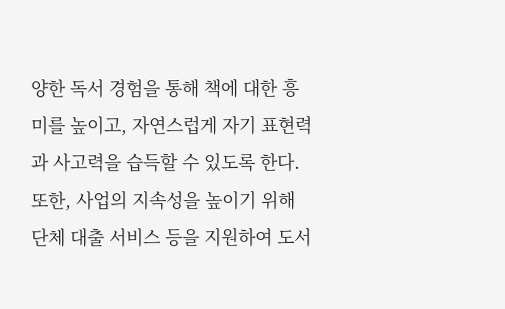양한 독서 경험을 통해 책에 대한 흥미를 높이고, 자연스럽게 자기 표현력과 사고력을 습득할 수 있도록 한다. 또한, 사업의 지속성을 높이기 위해 단체 대출 서비스 등을 지원하여 도서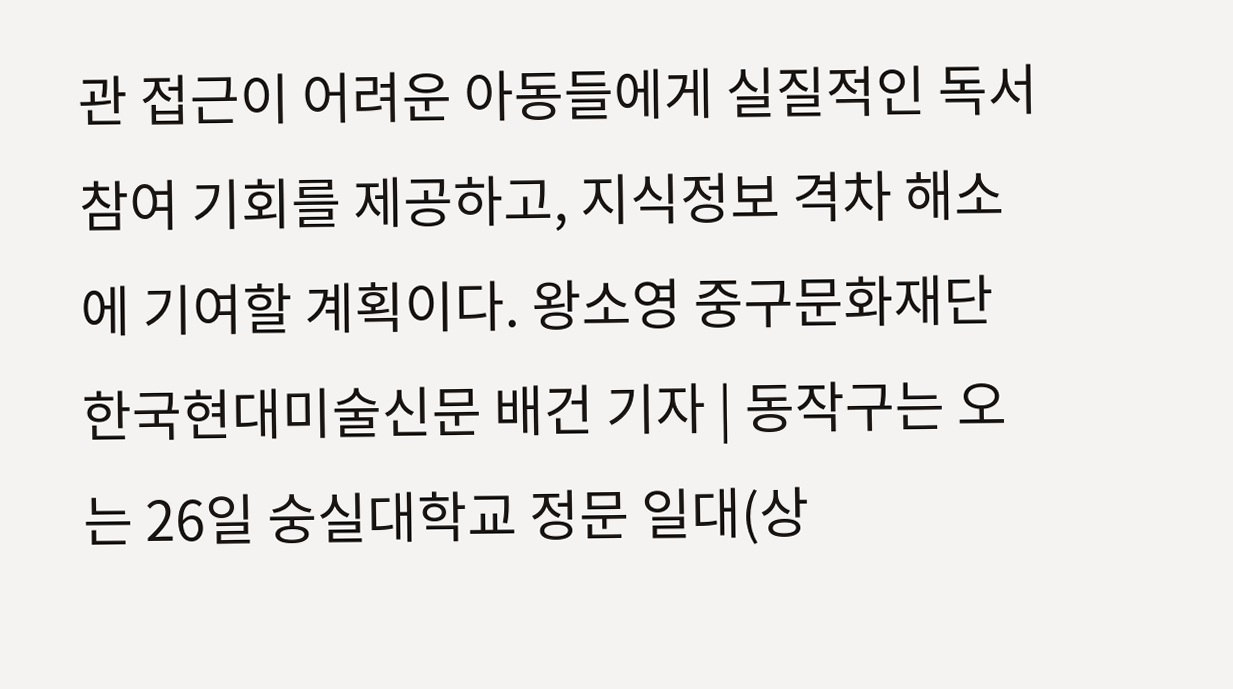관 접근이 어려운 아동들에게 실질적인 독서 참여 기회를 제공하고, 지식정보 격차 해소에 기여할 계획이다. 왕소영 중구문화재단
한국현대미술신문 배건 기자 | 동작구는 오는 26일 숭실대학교 정문 일대(상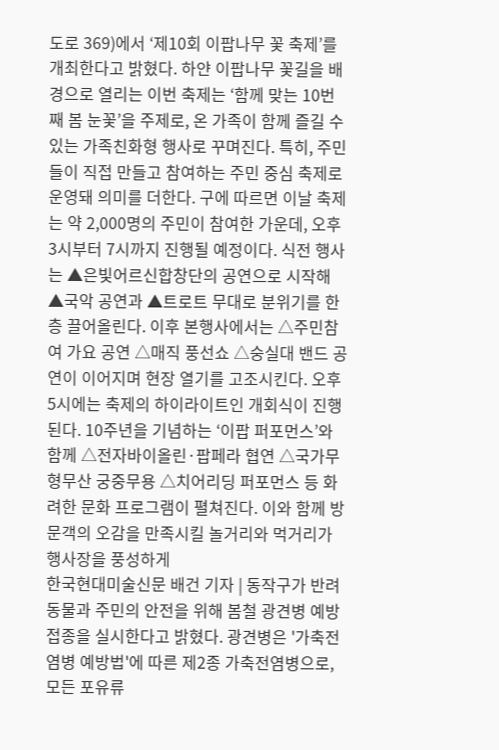도로 369)에서 ‘제10회 이팝나무 꽃 축제’를 개최한다고 밝혔다. 하얀 이팝나무 꽃길을 배경으로 열리는 이번 축제는 ‘함께 맞는 10번째 봄 눈꽃’을 주제로, 온 가족이 함께 즐길 수 있는 가족친화형 행사로 꾸며진다. 특히, 주민들이 직접 만들고 참여하는 주민 중심 축제로 운영돼 의미를 더한다. 구에 따르면 이날 축제는 약 2,000명의 주민이 참여한 가운데, 오후 3시부터 7시까지 진행될 예정이다. 식전 행사는 ▲은빛어르신합창단의 공연으로 시작해 ▲국악 공연과 ▲트로트 무대로 분위기를 한층 끌어올린다. 이후 본행사에서는 △주민참여 가요 공연 △매직 풍선쇼 △숭실대 밴드 공연이 이어지며 현장 열기를 고조시킨다. 오후 5시에는 축제의 하이라이트인 개회식이 진행된다. 10주년을 기념하는 ‘이팝 퍼포먼스’와 함께 △전자바이올린·팝페라 협연 △국가무형무산 궁중무용 △치어리딩 퍼포먼스 등 화려한 문화 프로그램이 펼쳐진다. 이와 함께 방문객의 오감을 만족시킬 놀거리와 먹거리가 행사장을 풍성하게
한국현대미술신문 배건 기자 | 동작구가 반려동물과 주민의 안전을 위해 봄철 광견병 예방접종을 실시한다고 밝혔다. 광견병은 '가축전염병 예방법'에 따른 제2종 가축전염병으로, 모든 포유류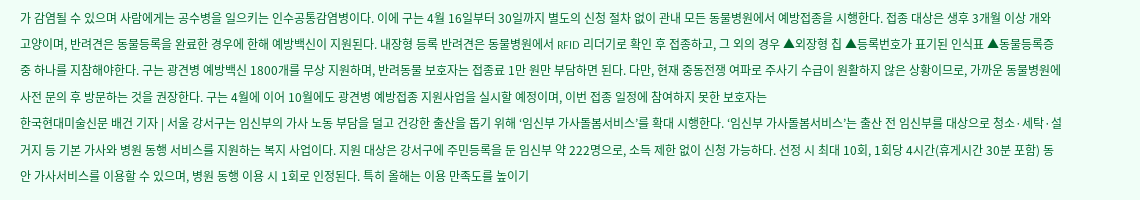가 감염될 수 있으며 사람에게는 공수병을 일으키는 인수공통감염병이다. 이에 구는 4월 16일부터 30일까지 별도의 신청 절차 없이 관내 모든 동물병원에서 예방접종을 시행한다. 접종 대상은 생후 3개월 이상 개와 고양이며, 반려견은 동물등록을 완료한 경우에 한해 예방백신이 지원된다. 내장형 등록 반려견은 동물병원에서 RFID 리더기로 확인 후 접종하고, 그 외의 경우 ▲외장형 칩 ▲등록번호가 표기된 인식표 ▲동물등록증 중 하나를 지참해야한다. 구는 광견병 예방백신 1800개를 무상 지원하며, 반려동물 보호자는 접종료 1만 원만 부담하면 된다. 다만, 현재 중동전쟁 여파로 주사기 수급이 원활하지 않은 상황이므로, 가까운 동물병원에 사전 문의 후 방문하는 것을 권장한다. 구는 4월에 이어 10월에도 광견병 예방접종 지원사업을 실시할 예정이며, 이번 접종 일정에 참여하지 못한 보호자는
한국현대미술신문 배건 기자 | 서울 강서구는 임신부의 가사 노동 부담을 덜고 건강한 출산을 돕기 위해 ‘임신부 가사돌봄서비스’를 확대 시행한다. ‘임신부 가사돌봄서비스’는 출산 전 임신부를 대상으로 청소·세탁·설거지 등 기본 가사와 병원 동행 서비스를 지원하는 복지 사업이다. 지원 대상은 강서구에 주민등록을 둔 임신부 약 222명으로, 소득 제한 없이 신청 가능하다. 선정 시 최대 10회, 1회당 4시간(휴게시간 30분 포함) 동안 가사서비스를 이용할 수 있으며, 병원 동행 이용 시 1회로 인정된다. 특히 올해는 이용 만족도를 높이기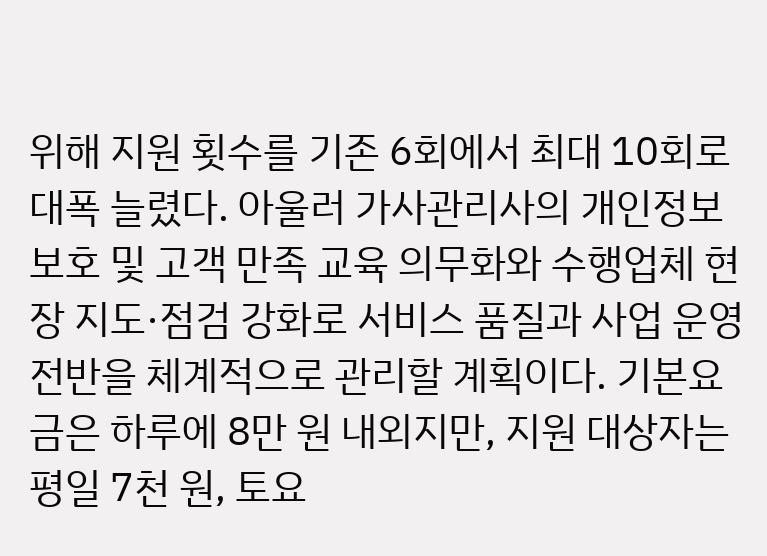위해 지원 횟수를 기존 6회에서 최대 10회로 대폭 늘렸다. 아울러 가사관리사의 개인정보보호 및 고객 만족 교육 의무화와 수행업체 현장 지도·점검 강화로 서비스 품질과 사업 운영 전반을 체계적으로 관리할 계획이다. 기본요금은 하루에 8만 원 내외지만, 지원 대상자는 평일 7천 원, 토요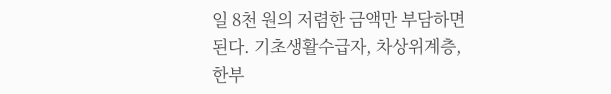일 8천 원의 저렴한 금액만 부담하면 된다. 기초생활수급자, 차상위계층, 한부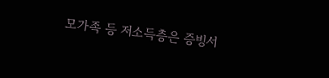모가족 등 저소득층은 증빙서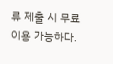류 제출 시 무료 이용 가능하다.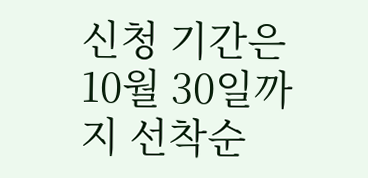신청 기간은 10월 30일까지 선착순